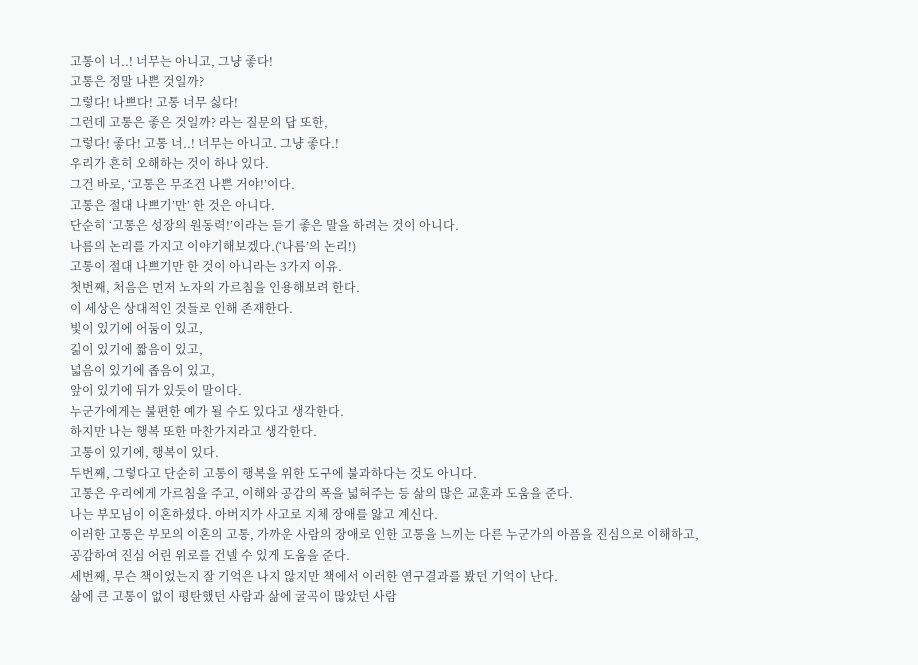고통이 너..! 너무는 아니고, 그냥 좋다!
고통은 정말 나쁜 것일까?
그렇다! 나쁘다! 고통 너무 싫다!
그런데 고통은 좋은 것일까? 라는 질문의 답 또한,
그렇다! 좋다! 고통 너..! 너무는 아니고. 그냥 좋다.!
우리가 흔히 오해하는 것이 하나 있다.
그건 바로, ‘고통은 무조건 나쁜 거야!’이다.
고통은 절대 나쁘기’만’ 한 것은 아니다.
단순히 ‘고통은 성장의 원동력!’이라는 듣기 좋은 말을 하려는 것이 아니다.
나름의 논리를 가지고 이야기해보겠다.(‘나름’의 논리!)
고통이 절대 나쁘기만 한 것이 아니라는 3가지 이유.
첫번째, 처음은 먼저 노자의 가르침을 인용해보려 한다.
이 세상은 상대적인 것들로 인해 존재한다.
빛이 있기에 어둠이 있고,
긺이 있기에 짧음이 있고,
넓음이 있기에 좁음이 있고,
앞이 있기에 뒤가 있듯이 말이다.
누군가에게는 불편한 예가 될 수도 있다고 생각한다.
하지만 나는 행복 또한 마찬가지라고 생각한다.
고통이 있기에, 행복이 있다.
두번째, 그렇다고 단순히 고통이 행복을 위한 도구에 불과하다는 것도 아니다.
고통은 우리에게 가르침을 주고, 이해와 공감의 폭을 넓혀주는 등 삶의 많은 교훈과 도움을 준다.
나는 부모님이 이혼하셨다. 아버지가 사고로 지체 장애를 앓고 계신다.
이러한 고통은 부모의 이혼의 고통, 가까운 사람의 장애로 인한 고통을 느끼는 다른 누군가의 아픔을 진심으로 이해하고, 공감하여 진심 어린 위로를 건넬 수 있게 도움을 준다.
세번째, 무슨 책이었는지 잘 기억은 나지 않지만 책에서 이러한 연구결과를 봤던 기억이 난다.
삶에 큰 고통이 없이 평탄했던 사람과 삶에 굴곡이 많았던 사람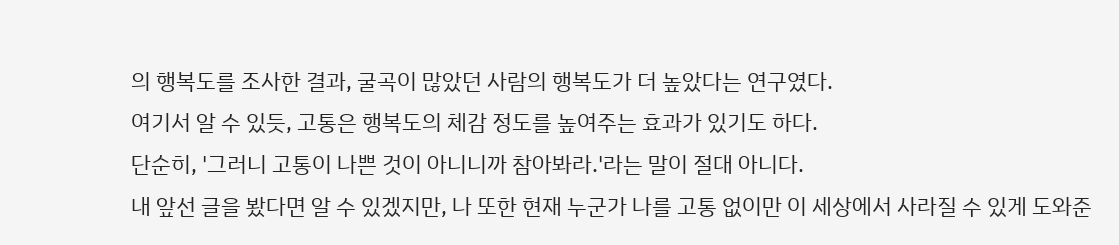의 행복도를 조사한 결과, 굴곡이 많았던 사람의 행복도가 더 높았다는 연구였다.
여기서 알 수 있듯, 고통은 행복도의 체감 정도를 높여주는 효과가 있기도 하다.
단순히, '그러니 고통이 나쁜 것이 아니니까 참아봐라.'라는 말이 절대 아니다.
내 앞선 글을 봤다면 알 수 있겠지만, 나 또한 현재 누군가 나를 고통 없이만 이 세상에서 사라질 수 있게 도와준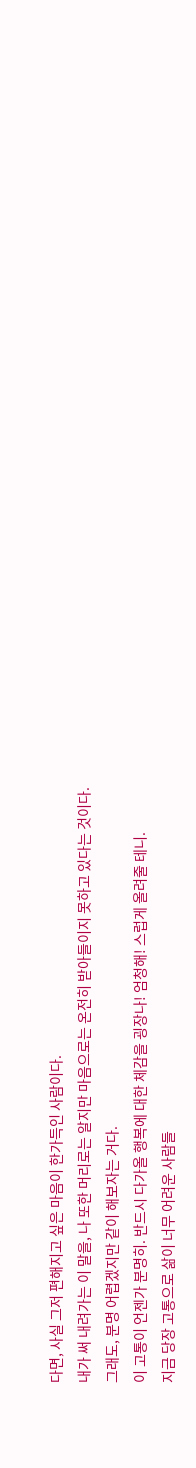다면, 사실 그저 편해지고 싶은 마음이 한가득인 사람이다.
내가 써 내려가는 이 말을, 나 또한 머리로는 알지만 마음으로는 온전히 받아들이지 못하고 있다는 것이다.
그래도, 분명 어렵겠지만 같이 해보자는 거다.
이 고통이 언젠가 분명히. 반드시 다가올 행복에 대한 체감을 굉장나! 엄청해! 스럽게 올려줄 테니.
지금 당장 고통으로 삶이 너무 어려운 사람들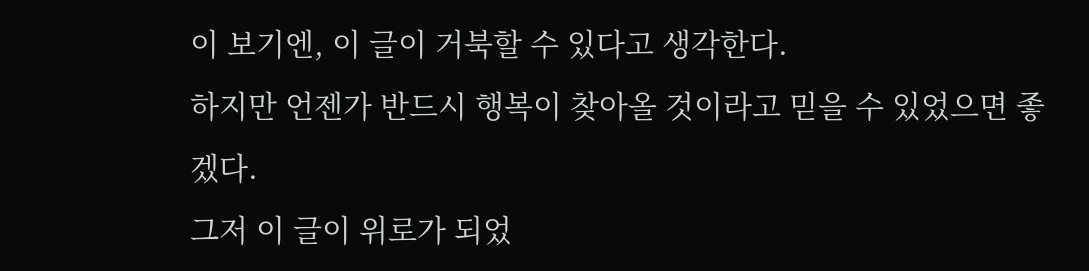이 보기엔, 이 글이 거북할 수 있다고 생각한다.
하지만 언젠가 반드시 행복이 찾아올 것이라고 믿을 수 있었으면 좋겠다.
그저 이 글이 위로가 되었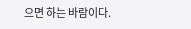으면 하는 바람이다.